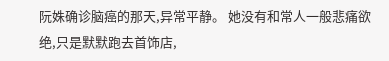阮姝确诊脑癌的那天,异常平静。 她没有和常人一般悲痛欲绝,只是默默跑去首饰店,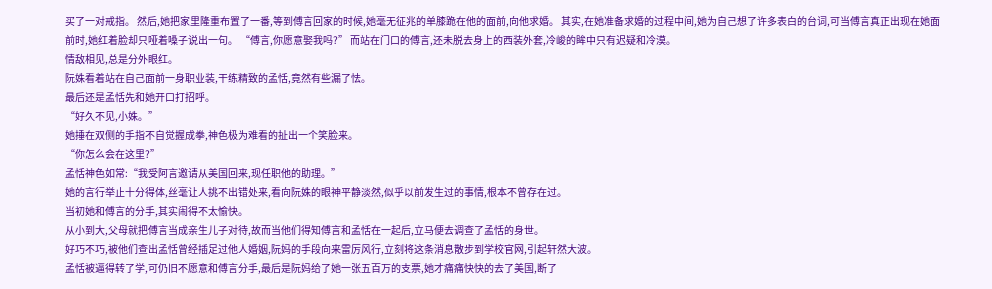买了一对戒指。 然后,她把家里隆重布置了一番,等到傅言回家的时候,她毫无征兆的单膝跪在他的面前,向他求婚。 其实,在她准备求婚的过程中间,她为自己想了许多表白的台词,可当傅言真正出现在她面前时,她红着脸却只哑着嗓子说出一句。 “傅言,你愿意娶我吗?” 而站在门口的傅言,还未脱去身上的西装外套,冷峻的眸中只有迟疑和冷漠。
情敌相见,总是分外眼红。
阮姝看着站在自己面前一身职业装,干练精致的孟恬,竟然有些漏了怯。
最后还是孟恬先和她开口打招呼。
“好久不见,小姝。”
她捶在双侧的手指不自觉握成拳,神色极为难看的扯出一个笑脸来。
“你怎么会在这里?”
孟恬神色如常:“我受阿言邀请从美国回来,现任职他的助理。”
她的言行举止十分得体,丝毫让人挑不出错处来,看向阮姝的眼神平静淡然,似乎以前发生过的事情,根本不曾存在过。
当初她和傅言的分手,其实闹得不太愉快。
从小到大,父母就把傅言当成亲生儿子对待,故而当他们得知傅言和孟恬在一起后,立马便去调查了孟恬的身世。
好巧不巧,被他们查出孟恬曾经插足过他人婚姻,阮妈的手段向来雷厉风行,立刻将这条消息散步到学校官网,引起轩然大波。
孟恬被逼得转了学,可仍旧不愿意和傅言分手,最后是阮妈给了她一张五百万的支票,她才痛痛快快的去了美国,断了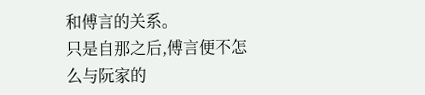和傅言的关系。
只是自那之后,傅言便不怎么与阮家的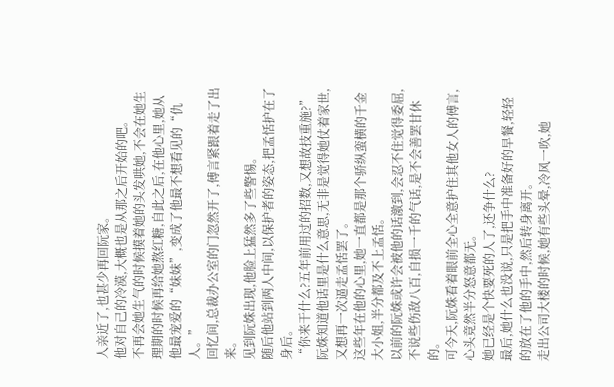人亲近了,也甚少再回阮家。
他对自己的冷漠,大概也是从那之后开始的吧。
不再会她生气的时候摸着她的头发哄她,不会在她生理期的时候再给她熬红糖,自此之后,在他心里,她从他最宠爱的“妹妹”,变成了他最不想看见的“仇人。”
回忆间,总裁办公室的门忽然开了,傅言紧跟着走了出来。
见到阮姝出现,他脸上猛然多了些警惕。
随后他站到两人中间,以保护者的姿态,把孟恬护在了身后。
“你来干什么?五年前用过的招数,又想故技重施?”
阮姝知道他话里是什么意思,无非是觉得她仗着家世,又想再一次逼走孟恬罢了。
这些年在他的心里,她一直都是那个骄纵蛮横的千金大小姐,半分都及不上孟恬。
以前的阮姝或许会被他的话激到,会忍不住觉得委屈,不说些伤敌八百,自损一千的气话,是不会善罢甘休的。
可今天,阮姝看着眼前全心全意护住其他女人的傅言,心头竟然半分怒意都无。
她已经是个快要死的人了,还争什么?
最后,她什么也没说,只是把手中准备好的早餐,轻轻的放在了他的手中,然后转身离开。
走出公司大楼的时候,她有些头晕,冷风一吹,她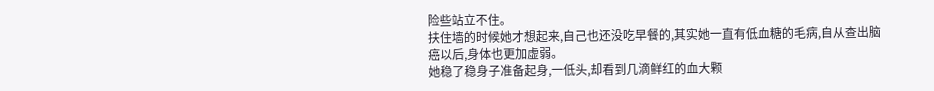险些站立不住。
扶住墙的时候她才想起来,自己也还没吃早餐的,其实她一直有低血糖的毛病,自从查出脑癌以后,身体也更加虚弱。
她稳了稳身子准备起身,一低头,却看到几滴鲜红的血大颗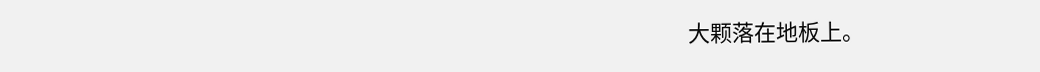大颗落在地板上。